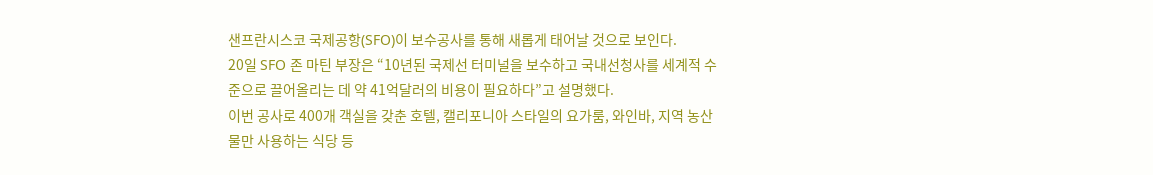샌프란시스코 국제공항(SFO)이 보수공사를 통해 새롭게 태어날 것으로 보인다.
20일 SFO 존 마틴 부장은 “10년된 국제선 터미널을 보수하고 국내선청사를 세계적 수준으로 끌어올리는 데 약 41억달러의 비용이 필요하다”고 설명했다.
이번 공사로 400개 객실을 갖춘 호텔, 캘리포니아 스타일의 요가룸, 와인바, 지역 농산물만 사용하는 식당 등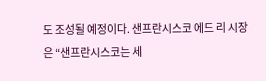도 조성될 예정이다. 샌프란시스코 에드 리 시장은 “샌프란시스코는 세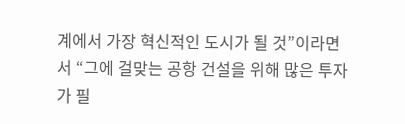계에서 가장 혁신적인 도시가 될 것”이라면서 “그에 걸맞는 공항 건설을 위해 많은 투자가 필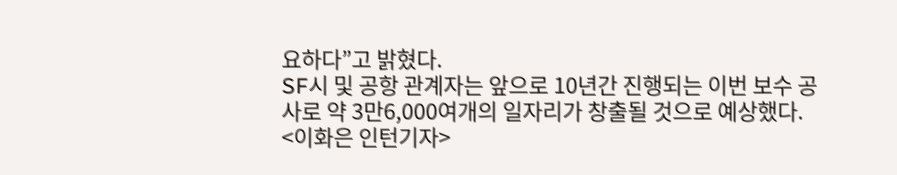요하다”고 밝혔다.
SF시 및 공항 관계자는 앞으로 10년간 진행되는 이번 보수 공사로 약 3만6,000여개의 일자리가 창출될 것으로 예상했다.
<이화은 인턴기자>